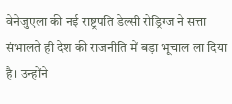वेनेजुएला की नई राष्ट्रपति डेल्सी रोड्रिग्ज ने सत्ता संभालते ही देश की राजनीति में बड़ा भूचाल ला दिया है। उन्होंने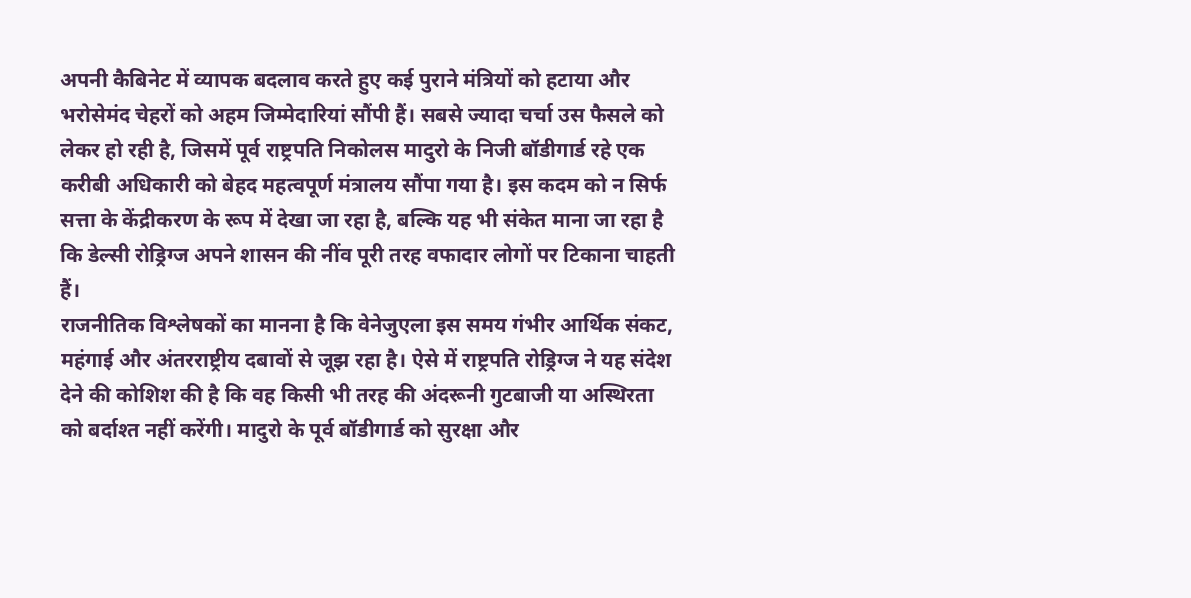अपनी कैबिनेट में व्यापक बदलाव करते हुए कई पुराने मंत्रियों को हटाया और भरोसेमंद चेहरों को अहम जिम्मेदारियां सौंपी हैं। सबसे ज्यादा चर्चा उस फैसले को लेकर हो रही है, जिसमें पूर्व राष्ट्रपति निकोलस मादुरो के निजी बॉडीगार्ड रहे एक करीबी अधिकारी को बेहद महत्वपूर्ण मंत्रालय सौंपा गया है। इस कदम को न सिर्फ सत्ता के केंद्रीकरण के रूप में देखा जा रहा है, बल्कि यह भी संकेत माना जा रहा है कि डेल्सी रोड्रिग्ज अपने शासन की नींव पूरी तरह वफादार लोगों पर टिकाना चाहती हैं।
राजनीतिक विश्लेषकों का मानना है कि वेनेजुएला इस समय गंभीर आर्थिक संकट, महंगाई और अंतरराष्ट्रीय दबावों से जूझ रहा है। ऐसे में राष्ट्रपति रोड्रिग्ज ने यह संदेश देने की कोशिश की है कि वह किसी भी तरह की अंदरूनी गुटबाजी या अस्थिरता को बर्दाश्त नहीं करेंगी। मादुरो के पूर्व बॉडीगार्ड को सुरक्षा और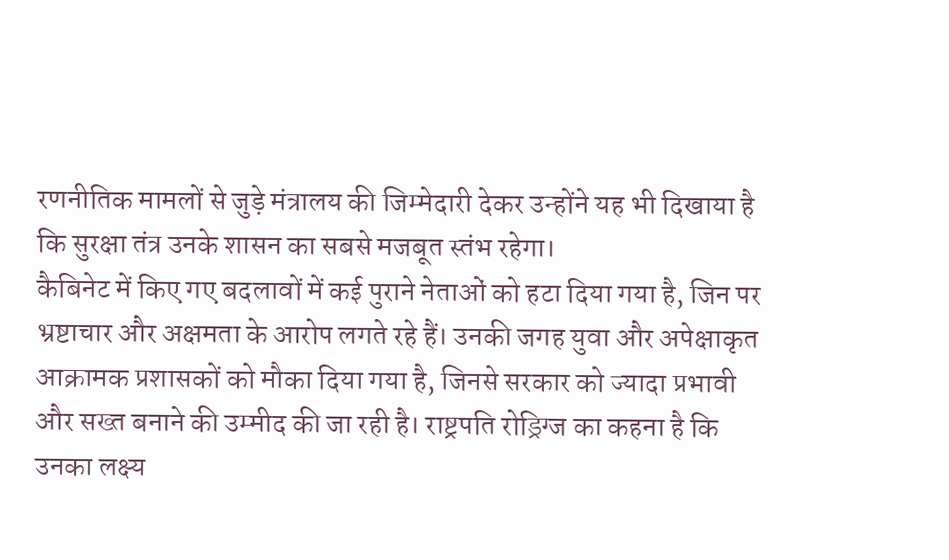रणनीतिक मामलों से जुड़े मंत्रालय की जिम्मेदारी देकर उन्होंने यह भी दिखाया है कि सुरक्षा तंत्र उनके शासन का सबसे मजबूत स्तंभ रहेगा।
कैबिनेट में किए गए बदलावों में कई पुराने नेताओं को हटा दिया गया है, जिन पर भ्रष्टाचार और अक्षमता के आरोप लगते रहे हैं। उनकी जगह युवा और अपेक्षाकृत आक्रामक प्रशासकों को मौका दिया गया है, जिनसे सरकार को ज्यादा प्रभावी और सख्त बनाने की उम्मीद की जा रही है। राष्ट्रपति रोड्रिग्ज का कहना है कि उनका लक्ष्य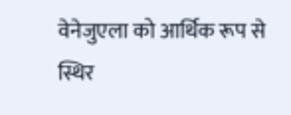वेनेजुएला को आर्थिक रूप से स्थिर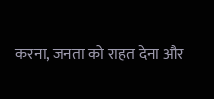करना, जनता को राहत देना और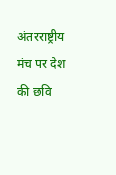अंतरराष्ट्रीय मंच पर देश की छवि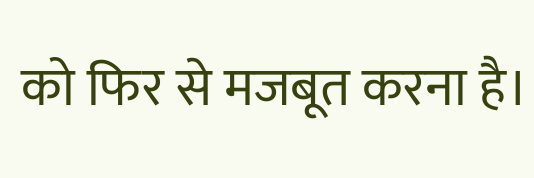को फिर से मजबूत करना है।